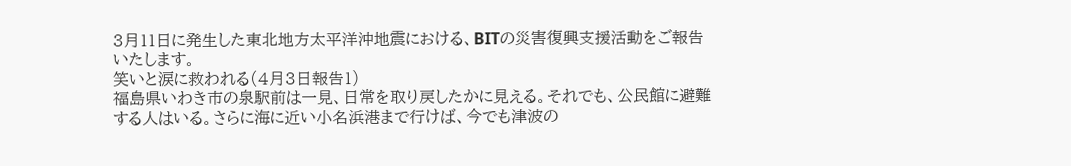3月11日に発生した東北地方太平洋沖地震における、BITの災害復興支援活動をご報告いたします。
笑いと涙に救われる(4月3日報告1)
福島県いわき市の泉駅前は一見、日常を取り戻したかに見える。それでも、公民館に避難する人はいる。さらに海に近い小名浜港まで行けば、今でも津波の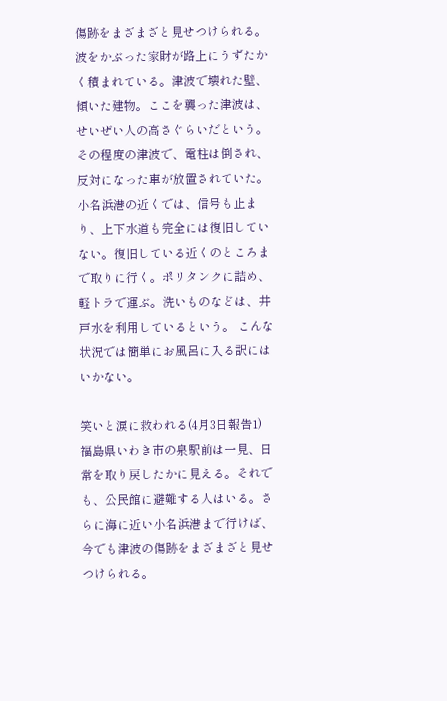傷跡をまざまざと見せつけられる。波をかぶった家財が路上にうずたかく積まれている。津波で壊れた壁、傾いた建物。ここを襲った津波は、せいぜい人の高さぐらいだという。その程度の津波で、電柱は倒され、反対になった車が放置されていた。 小名浜港の近くでは、信号も止まり、上下水道も完全には復旧していない。復旧している近くのところまで取りに行く。ポリタンクに詰め、軽トラで運ぶ。洗いものなどは、井戸水を利用しているという。 こんな状況では簡単にお風呂に入る訳にはいかない。

笑いと涙に救われる(4月3日報告1)
福島県いわき市の泉駅前は一見、日常を取り戻したかに見える。それでも、公民館に避難する人はいる。さらに海に近い小名浜港まで行けば、今でも津波の傷跡をまざまざと見せつけられる。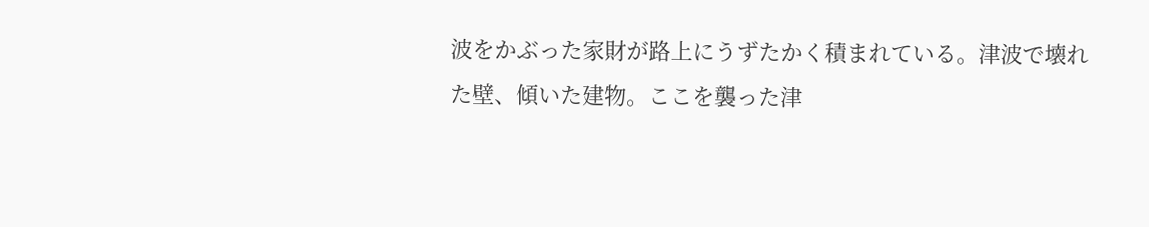波をかぶった家財が路上にうずたかく積まれている。津波で壊れた壁、傾いた建物。ここを襲った津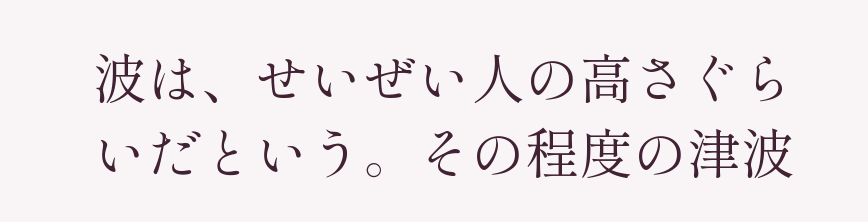波は、せいぜい人の高さぐらいだという。その程度の津波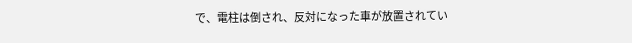で、電柱は倒され、反対になった車が放置されてい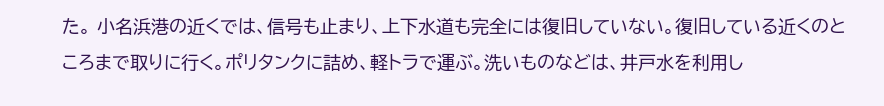た。 小名浜港の近くでは、信号も止まり、上下水道も完全には復旧していない。復旧している近くのところまで取りに行く。ポリタンクに詰め、軽トラで運ぶ。洗いものなどは、井戸水を利用し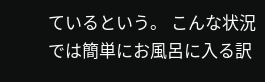ているという。 こんな状況では簡単にお風呂に入る訳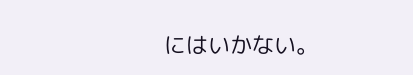にはいかない。